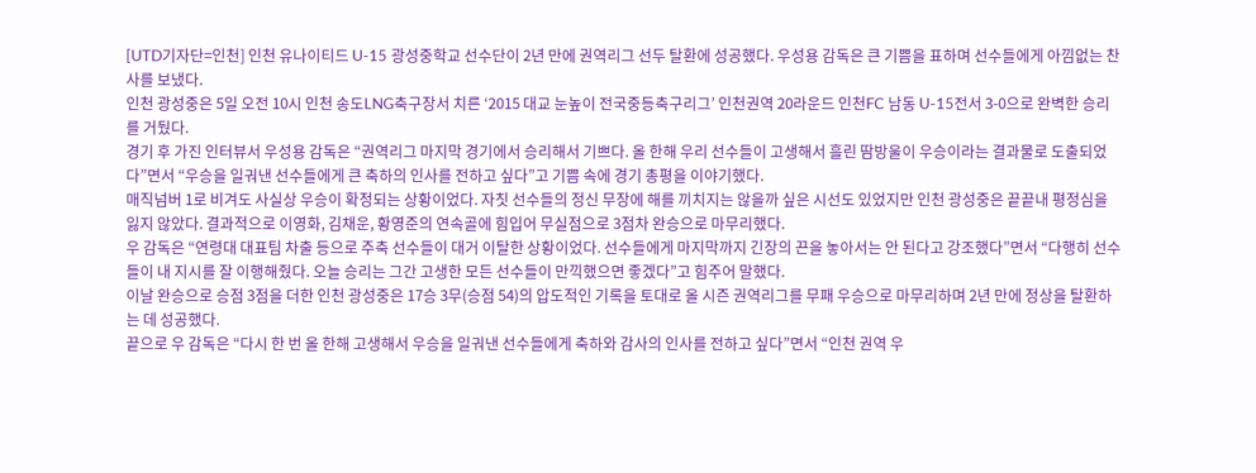[UTD기자단=인천] 인천 유나이티드 U-15 광성중학교 선수단이 2년 만에 권역리그 선두 탈환에 성공했다. 우성용 감독은 큰 기쁨을 표하며 선수들에게 아낌없는 찬사를 보냈다.
인천 광성중은 5일 오전 10시 인천 송도LNG축구장서 치른 ‘2015 대교 눈높이 전국중등축구리그’ 인천권역 20라운드 인천FC 남동 U-15전서 3-0으로 완벽한 승리를 거뒀다.
경기 후 가진 인터뷰서 우성용 감독은 “권역리그 마지막 경기에서 승리해서 기쁘다. 올 한해 우리 선수들이 고생해서 흘린 땀방울이 우승이라는 결과물로 도출되었다”면서 “우승을 일궈낸 선수들에게 큰 축하의 인사를 전하고 싶다”고 기쁨 속에 경기 총평을 이야기했다.
매직넘버 1로 비겨도 사실상 우승이 확정되는 상황이었다. 자칫 선수들의 정신 무장에 해를 끼치지는 않을까 싶은 시선도 있었지만 인천 광성중은 끝끝내 평정심을 잃지 않았다. 결과적으로 이영화, 김채운, 황영준의 연속골에 힘입어 무실점으로 3점차 완승으로 마무리했다.
우 감독은 “연령대 대표팀 차출 등으로 주축 선수들이 대거 이탈한 상황이었다. 선수들에게 마지막까지 긴장의 끈을 놓아서는 안 된다고 강조했다”면서 “다행히 선수들이 내 지시를 잘 이행해줬다. 오늘 승리는 그간 고생한 모든 선수들이 만끽했으면 좋겠다”고 힘주어 말했다.
이날 완승으로 승점 3점을 더한 인천 광성중은 17승 3무(승점 54)의 압도적인 기록을 토대로 올 시즌 권역리그를 무패 우승으로 마무리하며 2년 만에 정상을 탈환하는 데 성공했다.
끝으로 우 감독은 “다시 한 번 올 한해 고생해서 우승을 일궈낸 선수들에게 축하와 감사의 인사를 전하고 싶다”면서 “인천 권역 우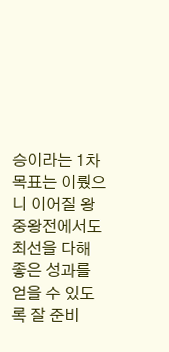승이라는 1차 목표는 이뤘으니 이어질 왕중왕전에서도 최선을 다해 좋은 성과를 얻을 수 있도록 잘 준비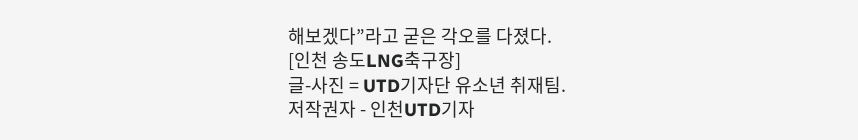해보겠다”라고 굳은 각오를 다졌다.
[인천 송도LNG축구장]
글-사진 = UTD기자단 유소년 취재팀.
저작권자 - 인천UTD기자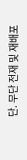단. 무단 전재 및 재배포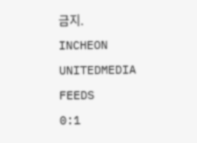금지.
INCHEON UNITEDMEDIA FEEDS
0:1